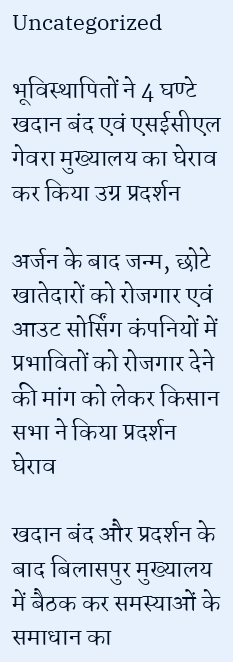Uncategorized

भूविस्थापितों ने 4 घण्टे खदान बंद एवं एसईसीएल गेवरा मुख्यालय का घेराव कर किया उग्र प्रदर्शन

अर्जन के बाद जन्म, छोटे खातेदारों को रोजगार एवं आउट सोर्सिंग कंपनियों में प्रभावितों को रोजगार देने की मांग को लेकर किसान सभा ने किया प्रदर्शन घेराव

खदान बंद और प्रदर्शन के बाद बिलासपुर मुख्यालय में बैठक कर समस्याओं के समाधान का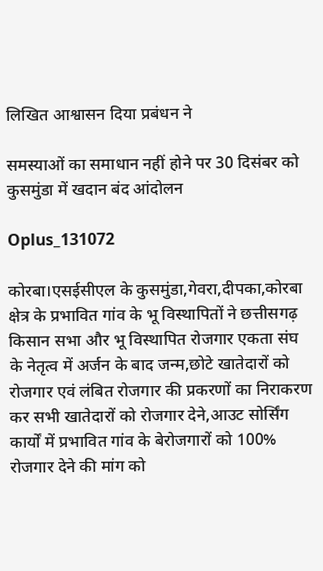लिखित आश्वासन दिया प्रबंधन ने

समस्याओं का समाधान नहीं होने पर 30 दिसंबर को कुसमुंडा में खदान बंद आंदोलन

Oplus_131072

कोरबा।एसईसीएल के कुसमुंडा,गेवरा,दीपका,कोरबा क्षेत्र के प्रभावित गांव के भू विस्थापितों ने छत्तीसगढ़ किसान सभा और भू विस्थापित रोजगार एकता संघ के नेतृत्व में अर्जन के बाद जन्म,छोटे खातेदारों को रोजगार एवं लंबित रोजगार की प्रकरणों का निराकरण कर सभी खातेदारों को रोजगार देने,आउट सोर्सिंग कार्यों में प्रभावित गांव के बेरोजगारों को 100% रोजगार देने की मांग को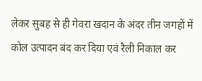लेकर सुबह से ही गेवरा खदान के अंदर तीन जगहों में कोल उत्पादन बंद कर दिया एवं रैली निकाल कर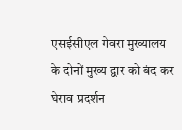एसईसीएल गेवरा मुख्यालय के दोनों मुख्य द्वार को बंद कर घेराव प्रदर्शन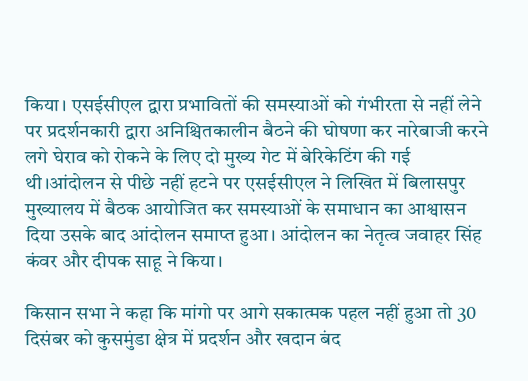किया। एसईसीएल द्वारा प्रभावितों की समस्याओं को गंभीरता से नहीं लेने पर प्रदर्शनकारी द्वारा अनिश्चितकालीन बैठने की घोषणा कर नारेबाजी करने लगे घेराव को रोकने के लिए दो मुख्य गेट में बेरिकेटिंग की गई थी।आंदोलन से पीछे नहीं हटने पर एसईसीएल ने लिखित में बिलासपुर मुख्यालय में बैठक आयोजित कर समस्याओं के समाधान का आश्वासन दिया उसके बाद आंदोलन समाप्त हुआ। आंदोलन का नेतृत्व जवाहर सिंह कंवर और दीपक साहू ने किया।

किसान सभा ने कहा कि मांगो पर आगे सकात्मक पहल नहीं हुआ तो 30 दिसंबर को कुसमुंडा क्षेत्र में प्रदर्शन और खदान बंद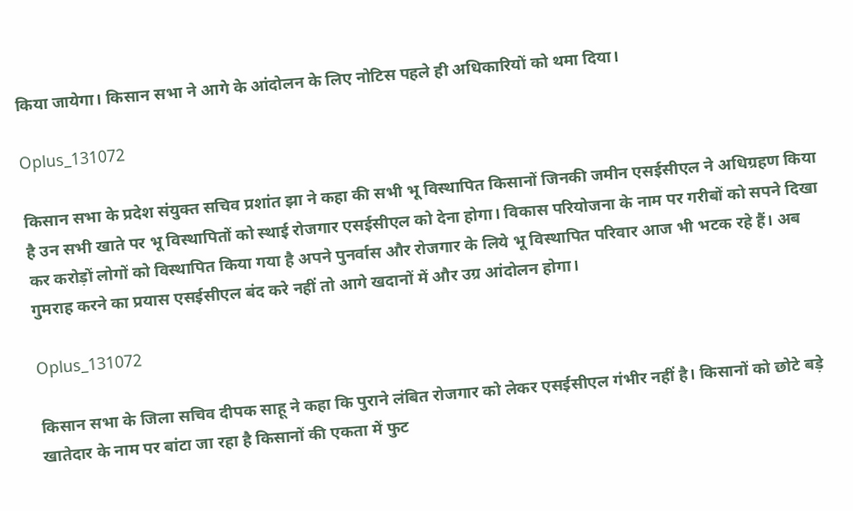किया जायेगा। किसान सभा ने आगे के आंदोलन के लिए नोटिस पहले ही अधिकारियों को थमा दिया।

Oplus_131072

किसान सभा के प्रदेश संयुक्त सचिव प्रशांत झा ने कहा की सभी भू विस्थापित किसानों जिनकी जमीन एसईसीएल ने अधिग्रहण किया है उन सभी खाते पर भू विस्थापितों को स्थाई रोजगार एसईसीएल को देना होगा। विकास परियोजना के नाम पर गरीबों को सपने दिखा कर करोड़ों लोगों को विस्थापित किया गया है अपने पुनर्वास और रोजगार के लिये भू विस्थापित परिवार आज भी भटक रहे हैं। अब गुमराह करने का प्रयास एसईसीएल बंद करे नहीं तो आगे खदानों में और उग्र आंदोलन होगा।

Oplus_131072

किसान सभा के जिला सचिव दीपक साहू ने कहा कि पुराने लंबित रोजगार को लेकर एसईसीएल गंभीर नहीं है। किसानों को छोटे बड़े खातेदार के नाम पर बांटा जा रहा है किसानों की एकता में फुट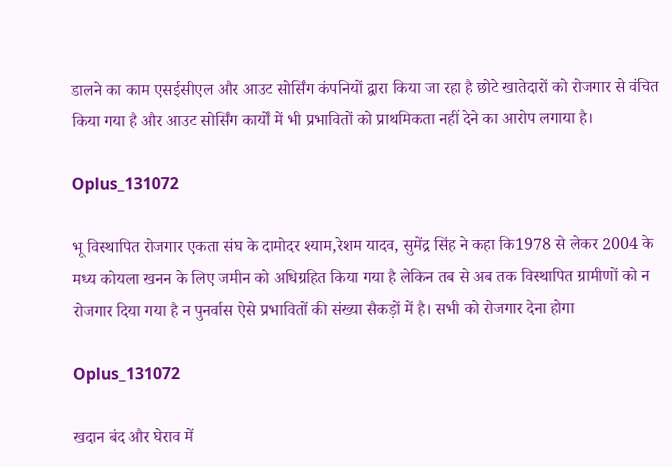डालने का काम एसईसीएल और आउट सोर्सिंग कंपनियों द्वारा किया जा रहा है छोटे खातेदारों को रोजगार से वंचित किया गया है और आउट सोर्सिंग कार्यों में भी प्रभावितों को प्राथमिकता नहीं देने का आरोप लगाया है।

Oplus_131072

भू विस्थापित रोजगार एकता संघ के दामोदर श्याम,रेशम यादव, सुमेंद्र सिंह ने कहा कि1978 से लेकर 2004 के मध्य कोयला खनन के लिए जमीन को अधिग्रहित किया गया है लेकिन तब से अब तक विस्थापित ग्रामीणों को न रोजगार दिया गया है न पुनर्वास ऐसे प्रभावितों की संख्या सैकड़ों में है। सभी को रोजगार देना होगा

Oplus_131072

खदान बंद और घेराव में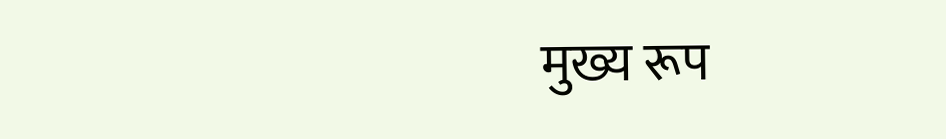मुख्य रूप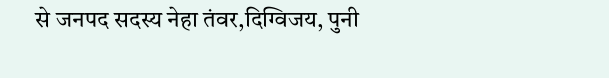से जनपद सदस्य नेहा तंवर,दिग्विजय, पुनी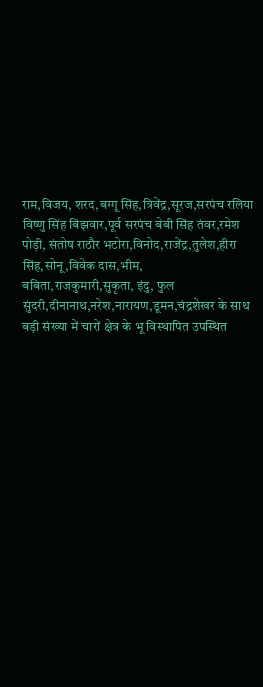राम,विजय, शरद,बग्गू सिंह,त्रिवेंद्र,सूरज,सरपंच रलिया विष्णु सिंह बिंझवार,पूर्व सरपंच बेबी सिंह तंवर,रमेश पोड़ी, संतोष राठौर भटोरा,विनोद,राजेंद्र,तुलेश,हीरा सिंह,सोनू,विवेक दास,भीम, बबिता,राजकुमारी,सुकृता, इंदु, फुल सुंदरी,दीनानाथ,नरेश,नारायण,डूमन,चंद्रशेखर के साथ बड़ी संख्या में चारों क्षेत्र के भू विस्थापित उपस्थित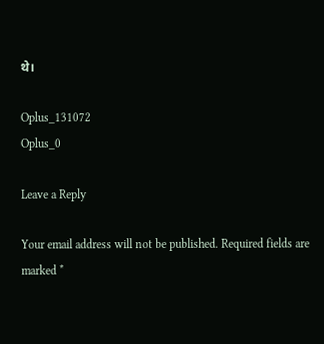थे।

Oplus_131072
Oplus_0

Leave a Reply

Your email address will not be published. Required fields are marked *